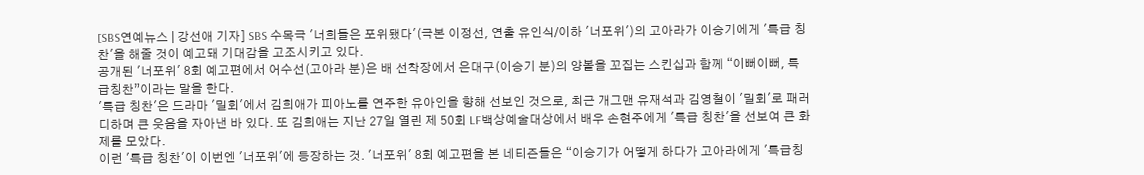[SBS연예뉴스 | 강선애 기자] SBS 수목극 '너희들은 포위됐다'(극본 이정선, 연출 유인식/이하 '너포위')의 고아라가 이승기에게 '특급 칭찬'을 해줄 것이 예고돼 기대감을 고조시키고 있다.
공개된 '너포위' 8회 예고편에서 어수선(고아라 분)은 배 선착장에서 은대구(이승기 분)의 양볼을 꼬집는 스킨십과 함께 “이뻐이뻐, 특급칭찬”이라는 말을 한다.
'특급 칭찬'은 드라마 '밀회'에서 김희애가 피아노를 연주한 유아인을 향해 선보인 것으로, 최근 개그맨 유재석과 김영철이 '밀회'로 패러디하며 큰 웃음을 자아낸 바 있다. 또 김희애는 지난 27일 열린 제 50회 LF백상예술대상에서 배우 손현주에게 '특급 칭찬'을 선보여 큰 화제를 모았다.
이런 '특급 칭찬'이 이번엔 '너포위'에 등장하는 것. '너포위' 8회 예고편을 본 네티즌들은 “이승기가 어떻게 하다가 고아라에게 '특급칭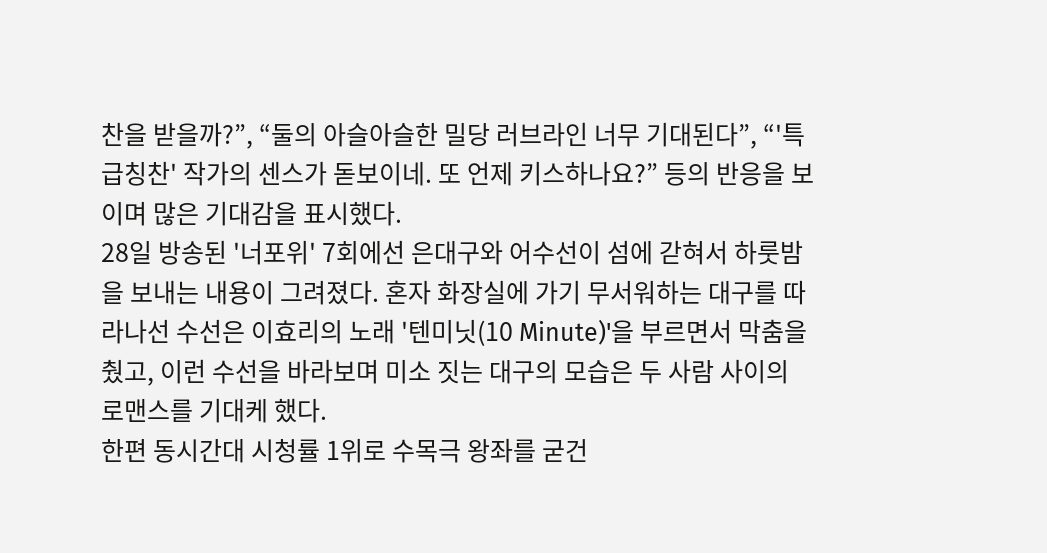찬을 받을까?”, “둘의 아슬아슬한 밀당 러브라인 너무 기대된다”, “'특급칭찬' 작가의 센스가 돋보이네. 또 언제 키스하나요?” 등의 반응을 보이며 많은 기대감을 표시했다.
28일 방송된 '너포위' 7회에선 은대구와 어수선이 섬에 갇혀서 하룻밤을 보내는 내용이 그려졌다. 혼자 화장실에 가기 무서워하는 대구를 따라나선 수선은 이효리의 노래 '텐미닛(10 Minute)'을 부르면서 막춤을 췄고, 이런 수선을 바라보며 미소 짓는 대구의 모습은 두 사람 사이의 로맨스를 기대케 했다.
한편 동시간대 시청률 1위로 수목극 왕좌를 굳건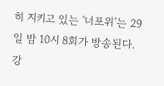히 지키고 있는 '너포위'는 29일 밤 10시 8회가 방송된다.
강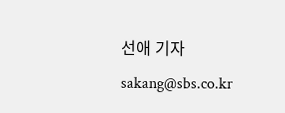선애 기자 sakang@sbs.co.kr